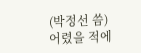(박정선 씀)
어렸을 적에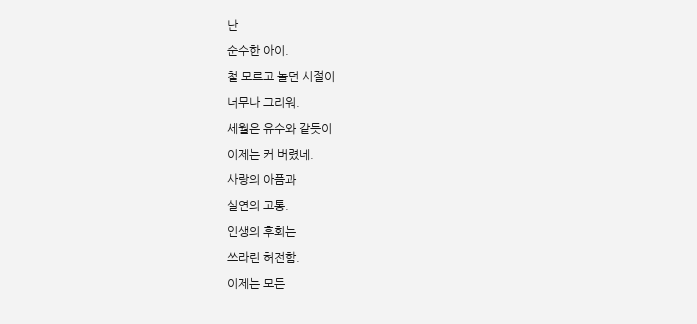난
순수한 아이.
철 모르고 놀던 시절이
너무나 그리워.
세월은 유수와 같듯이
이제는 커 버렸네.
사랑의 아픔과
실연의 고통.
인생의 후회는
쓰라린 허전함.
이제는 모든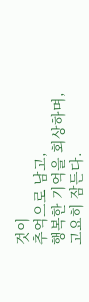것이
추억으로 남고,
행복한 기억을 회상하며,
고요히 잠든다.